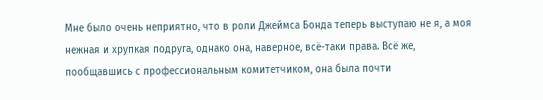Мне было очень неприятно, что в роли Джеймса Бонда теперь выступаю не я, а моя нежная и хрупкая подруга, однако она, наверное, всё-таки права. Всё же, пообщавшись с профессиональным комитетчиком, она была почти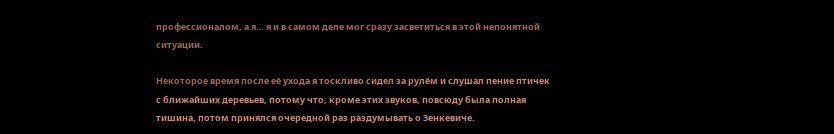профессионалом, а я… я и в самом деле мог сразу засветиться в этой непонятной ситуации.

Некоторое время после её ухода я тоскливо сидел за рулём и слушал пение птичек с ближайших деревьев, потому что, кроме этих звуков, повсюду была полная тишина, потом принялся очередной раз раздумывать о Зенкевиче.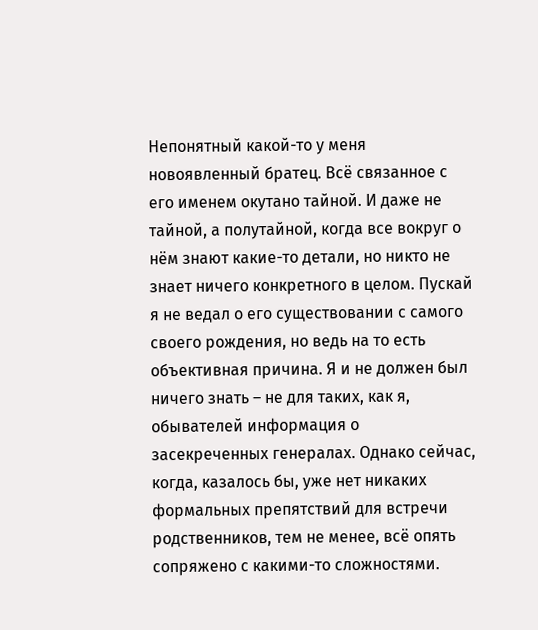Непонятный какой-то у меня новоявленный братец. Всё связанное с его именем окутано тайной. И даже не тайной, а полутайной, когда все вокруг о нём знают какие-то детали, но никто не знает ничего конкретного в целом. Пускай я не ведал о его существовании с самого своего рождения, но ведь на то есть объективная причина. Я и не должен был ничего знать – не для таких, как я, обывателей информация о засекреченных генералах. Однако сейчас, когда, казалось бы, уже нет никаких формальных препятствий для встречи родственников, тем не менее, всё опять сопряжено с какими-то сложностями.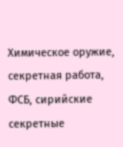Химическое оружие, секретная работа, ФСБ, сирийские секретные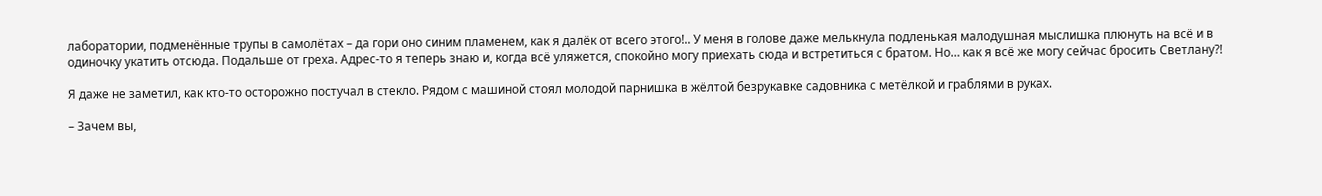лаборатории, подменённые трупы в самолётах – да гори оно синим пламенем, как я далёк от всего этого!.. У меня в голове даже мелькнула подленькая малодушная мыслишка плюнуть на всё и в одиночку укатить отсюда. Подальше от греха. Адрес-то я теперь знаю и, когда всё уляжется, спокойно могу приехать сюда и встретиться с братом. Но… как я всё же могу сейчас бросить Светлану?!

Я даже не заметил, как кто-то осторожно постучал в стекло. Рядом с машиной стоял молодой парнишка в жёлтой безрукавке садовника с метёлкой и граблями в руках.

– Зачем вы,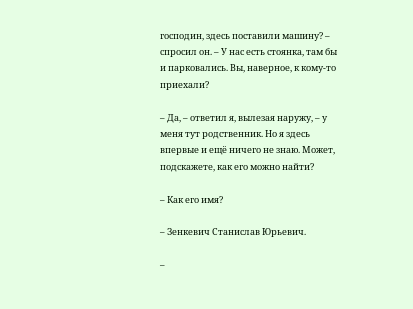господин, здесь поставили машину? – спросил он. – У нас есть стоянка, там бы и парковались. Вы, наверное, к кому-то приехали?

– Да, – ответил я, вылезая наружу, – у меня тут родственник. Но я здесь впервые и ещё ничего не знаю. Может, подскажете, как его можно найти?

– Как его имя?

– Зенкевич Станислав Юрьевич.

–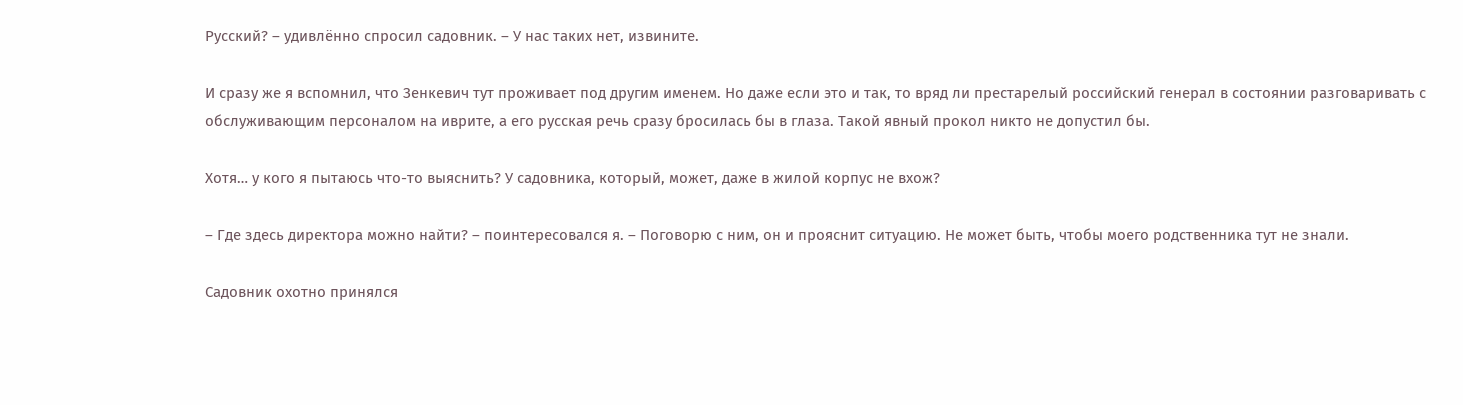Русский? – удивлённо спросил садовник. – У нас таких нет, извините.

И сразу же я вспомнил, что Зенкевич тут проживает под другим именем. Но даже если это и так, то вряд ли престарелый российский генерал в состоянии разговаривать с обслуживающим персоналом на иврите, а его русская речь сразу бросилась бы в глаза. Такой явный прокол никто не допустил бы.

Хотя… у кого я пытаюсь что-то выяснить? У садовника, который, может, даже в жилой корпус не вхож?

– Где здесь директора можно найти? – поинтересовался я. – Поговорю с ним, он и прояснит ситуацию. Не может быть, чтобы моего родственника тут не знали.

Садовник охотно принялся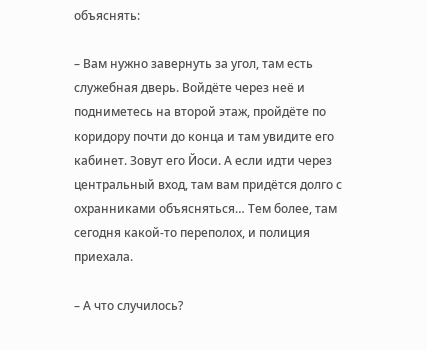объяснять:

– Вам нужно завернуть за угол, там есть служебная дверь. Войдёте через неё и подниметесь на второй этаж, пройдёте по коридору почти до конца и там увидите его кабинет. Зовут его Йоси. А если идти через центральный вход, там вам придётся долго с охранниками объясняться… Тем более, там сегодня какой-то переполох, и полиция приехала.

– А что случилось?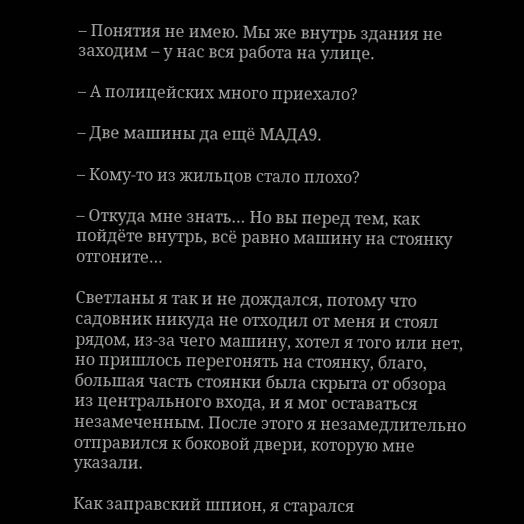– Понятия не имею. Мы же внутрь здания не заходим – у нас вся работа на улице.

– А полицейских много приехало?

– Две машины да ещё МАДА9.

– Кому-то из жильцов стало плохо?

– Откуда мне знать… Но вы перед тем, как пойдёте внутрь, всё равно машину на стоянку отгоните…

Светланы я так и не дождался, потому что садовник никуда не отходил от меня и стоял рядом, из-за чего машину, хотел я того или нет, но пришлось перегонять на стоянку, благо, большая часть стоянки была скрыта от обзора из центрального входа, и я мог оставаться незамеченным. После этого я незамедлительно отправился к боковой двери, которую мне указали.

Как заправский шпион, я старался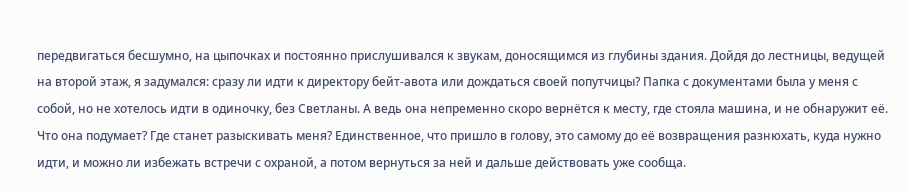передвигаться бесшумно, на цыпочках и постоянно прислушивался к звукам, доносящимся из глубины здания. Дойдя до лестницы, ведущей на второй этаж, я задумался: сразу ли идти к директору бейт-авота или дождаться своей попутчицы? Папка с документами была у меня с собой, но не хотелось идти в одиночку, без Светланы. А ведь она непременно скоро вернётся к месту, где стояла машина, и не обнаружит её. Что она подумает? Где станет разыскивать меня? Единственное, что пришло в голову, это самому до её возвращения разнюхать, куда нужно идти, и можно ли избежать встречи с охраной, а потом вернуться за ней и дальше действовать уже сообща.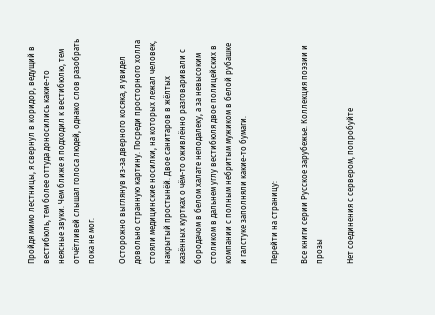Пройдя мимо лестницы, я свернул в коридор, ведущий в вестибюль, тем более оттуда доносились какие-то неясные звуки. Чем ближе я подходил к вестибюлю, тем отчётливей слышал голоса людей, однако слов разобрать пока не мог.

Осторожно выглянув из-за дверного косяка, я увидел довольно странную картину. Посреди просторного холла стояли медицинские носилки, на которых лежал человек, накрытый простынёй. Двое санитаров в жёлтых казённых куртках о чём-то оживлённо разговаривали с бородачом в белом халате неподалеку, а за невысоким столиком в дальнем углу вестибюля двое полицейских в компании с полным небритым мужиком в белой рубашке и галстуке заполняли какие-то бумаги.

Перейти на страницу:

Все книги серии Русское зарубежье. Коллекция поэзии и прозы

Нет соединения с сервером, попробуйте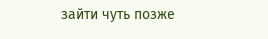зайти чуть позже